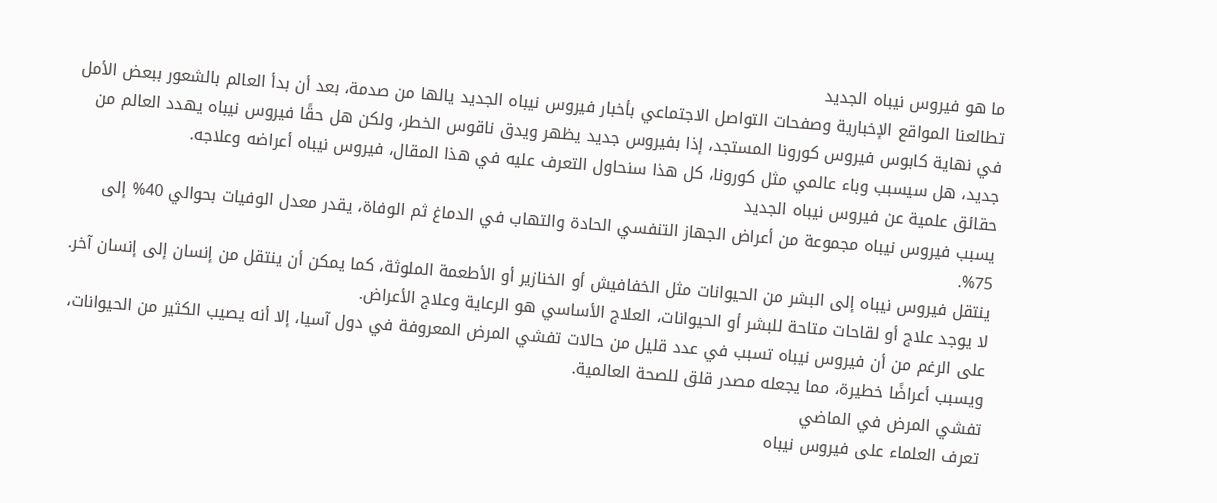ما هو فيروس نيباه الجديد
تطالعنا المواقع الإخبارية وصفحات التواصل الاجتماعي بأخبار فيروس نيباه الجديد يالها من صدمة، بعد أن بدأ العالم بالشعور ببعض الأمل في نهاية كابوس فيروس كورونا المستجد، إذا بفيروس جديد يظهر ويدق ناقوس الخطر، ولكن هل حقًا فيروس نيباه يهدد العالم من جديد، هل سيسبب وباء عالمي مثل كورونا، كل هذا سنحاول التعرف عليه في هذا المقال، فيروس نيباه أعراضه وعلاجه.
حقائق علمية عن فيروس نيباه الجديد
يسبب فيروس نيباه مجموعة من أعراض الجهاز التنفسي الحادة والتهاب في الدماغ ثم الوفاة، يقدر معدل الوفيات بحوالي 40% إلى 75%.
ينتقل فيروس نيباه إلى البشر من الحيوانات مثل الخفافيش أو الخنازير أو الأطعمة الملوثة، كما يمكن أن ينتقل من إنسان إلى إنسان آخر.
لا يوجد علاج أو لقاحات متاحة للبشر أو الحيوانات، العلاج الأساسي هو الرعاية وعلاج الأعراض.
على الرغم من أن فيروس نيباه تسبب في عدد قليل من حالات تفشي المرض المعروفة في دول آسيا، إلا أنه يصيب الكثير من الحيوانات، ويسبب أعراضًا خطيرة، مما يجعله مصدر قلق للصحة العالمية.
تفشي المرض في الماضي
تعرف العلماء على فيروس نيباه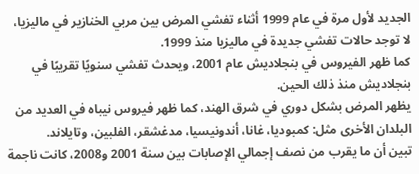الجديد لأول مرة في عام 1999 أثناء تفشي المرض بين مربي الخنازير في ماليزيا، لا توجد حالات تفشي جديدة في ماليزيا منذ 1999.
كما ظهر الفيروس في بنجلاديش عام 2001، ويحدث تفشي سنويًا تقريبًا في بنجلاديش منذ ذلك الحين.
يظهر المرض بشكل دوري في شرق الهند، كما ظهر فيروس نيباه في العديد من البلدان الأخرى مثل: كمبوديا، غانا، أندونيسيا، مدغشقر، الفلبين، وتايلاند.
تبين أن ما يقرب من نصف إجمالي الإصابات بين سنة 2001 و2008، كانت ناجمة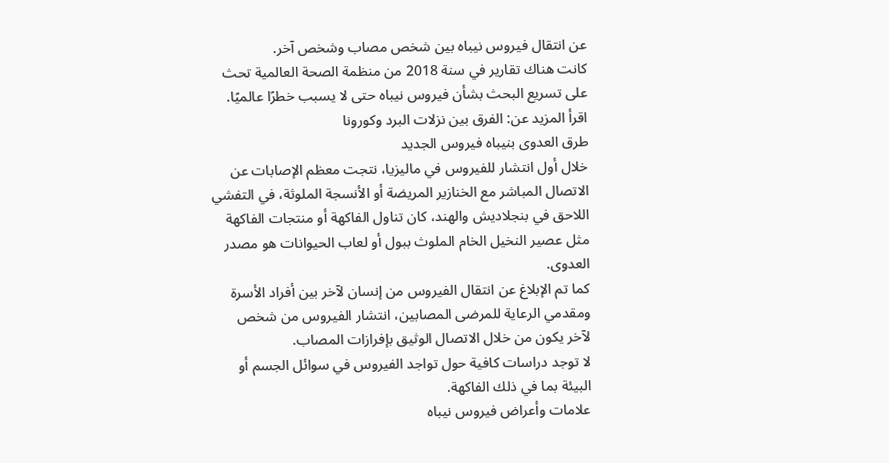عن انتقال فيروس نيباه بين شخص مصاب وشخص آخر.
كانت هناك تقارير في سنة 2018 من منظمة الصحة العالمية تحث على تسريع البحث بشأن فيروس نيباه حتى لا يسبب خطرًا عالميًا.
اقرأ المزيد عن: الفرق بين نزلات البرد وكورونا
طرق العدوى بنيباه فيروس الجديد
خلال أول انتشار للفيروس في ماليزيا، نتجت معظم الإصابات عن الاتصال المباشر مع الخنازير المريضة أو الأنسجة الملوثة، في التفشي اللاحق في بنجلاديش والهند، كان تناول الفاكهة أو منتجات الفاكهة مثل عصير النخيل الخام الملوث ببول أو لعاب الحيوانات هو مصدر العدوى.
كما تم الإبلاغ عن انتقال الفيروس من إنسان لآخر بين أفراد الأسرة ومقدمي الرعاية للمرضى المصابين، انتشار الفيروس من شخص لآخر يكون من خلال الاتصال الوثيق بإفرازات المصاب.
لا توجد دراسات كافية حول تواجد الفيروس في سوائل الجسم أو البيئة بما في ذلك الفاكهة.
علامات وأعراض فيروس نيباه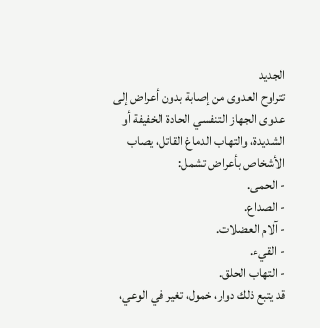الجديد
تتراوح العدوى من إصابة بدون أعراض إلى عدوى الجهاز التنفسي الحادة الخفيفة أو الشديدة، والتهاب الدماغ القاتل، يصاب الأشخاص بأعراض تشمل:
- الحمى.
- الصداع.
- آلام العضلات.
- القيء.
- التهاب الحلق.
قد يتبع ذلك دوار، خمول، تغير في الوعي،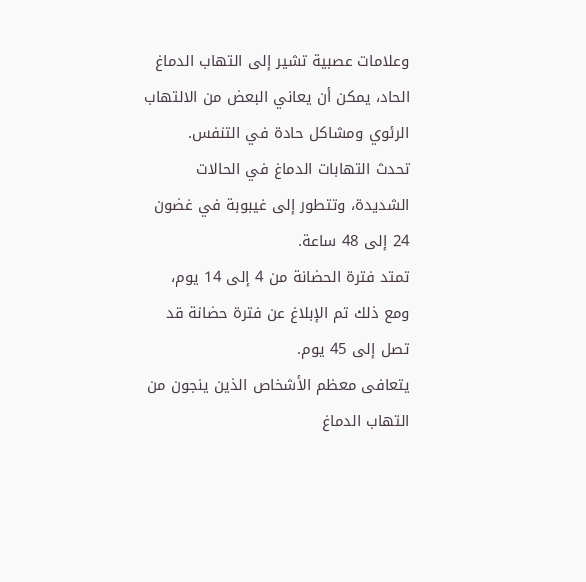وعلامات عصبية تشير إلى التهاب الدماغ الحاد، يمكن أن يعاني البعض من الالتهاب الرئوي ومشاكل حادة في التنفس.
تحدث التهابات الدماغ في الحالات الشديدة، وتتطور إلى غيبوبة في غضون 24 إلى 48 ساعة.
تمتد فترة الحضانة من 4 إلى 14 يوم، ومع ذلك تم الإبلاغ عن فترة حضانة قد تصل إلى 45 يوم.
يتعافى معظم الأشخاص الذين ينجون من التهاب الدماغ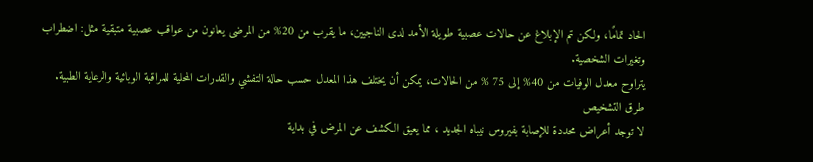الحاد تمامًا، ولكن تم الإبلاغ عن حالات عصبية طويلة الأمد لدى الناجيين، ما يقرب من 20% من المرضى يعانون من عواقب عصبية متبقية مثل: اضطراب وتغيرات الشخصية.
يتراوح معدل الوفيات من 40% إلى 75 % من الحالات، يمكن أن يختلف هذا المعدل حسب حالة التفشي والقدرات المحلية للمراقبة الوبائية والرعاية الطبية.
طرق التشخيص
لا توجد أعراض محددة للإصابة بفيروس نيباه الجديد ، مما يعيق الكشف عن المرض في بداية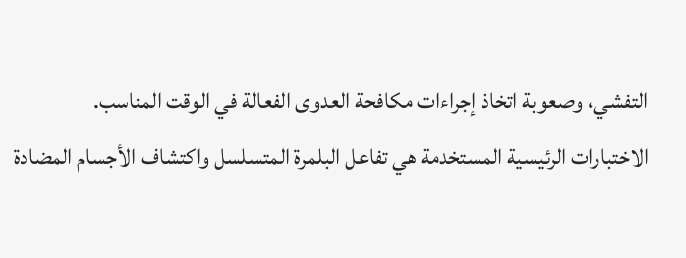التفشي، وصعوبة اتخاذ إجراءات مكافحة العدوى الفعالة في الوقت المناسب.
الاختبارات الرئيسية المستخدمة هي تفاعل البلمرة المتسلسل واكتشاف الأجسام المضادة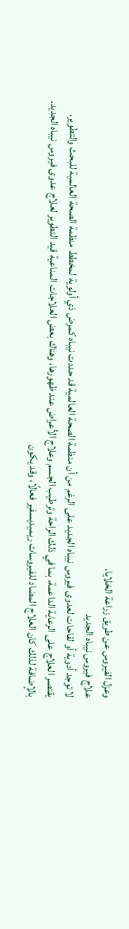وعزل الفيروس عن طريق زراعة الخلايا.
علاج فيروس نيباه الجديد
لا توجد أدوية أو لقاحات لعدوى فيروس نيباه الجديد على الرغم من أن منظمة الصحة العالمية قد حددت نيباه كمرض ذي أولوية لمخطط منظمة الصحة العالمية للبحث والتطوير.
يقتصر العلاج على الرعاية الداعمة، بما في ذلك الراحة وترطيب الجسم وعلاج الأعراض عند ظهورها، وهناك بعض العلاجات المناعية قيد التطوير لعلاج عدوى فيروس نيباه الجديد.
بالإضافة لذلك كان العلاج المضاد للفيروسات ريميديسفير فعالًا، وقد يكون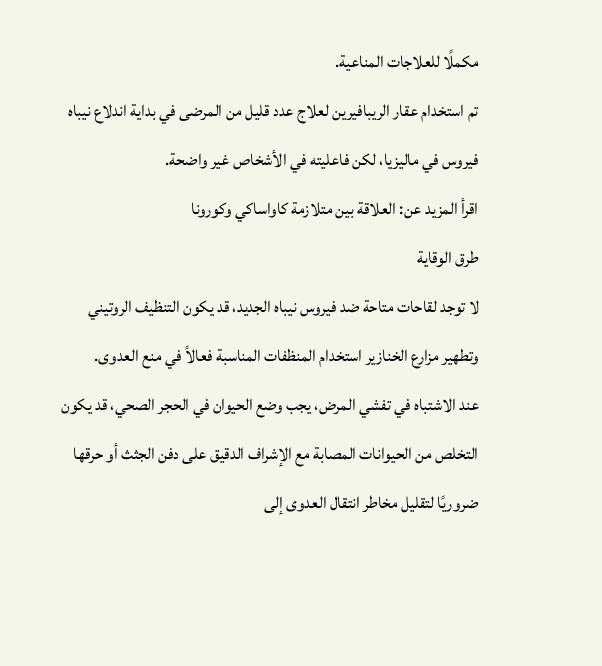مكملًا للعلاجات المناعية.
تم استخدام عقار الريبافيرين لعلاج عدد قليل من المرضى في بداية اندلاع نيباه فيروس في ماليزيا، لكن فاعليته في الأشخاص غير واضحة.
اقرأ المزيد عن: العلاقة بين متلازمة كاواساكي وكورونا
طرق الوقاية
لا توجد لقاحات متاحة ضد فيروس نيباه الجديد، قد يكون التنظيف الروتيني وتطهير مزارع الخنازير استخدام المنظفات المناسبة فعالاً في منع العدوى.
عند الاشتباه في تفشي المرض، يجب وضع الحيوان في الحجر الصحي، قد يكون التخلص من الحيوانات المصابة مع الإشراف الدقيق على دفن الجثث أو حرقها ضروريًا لتقليل مخاطر انتقال العدوى إلى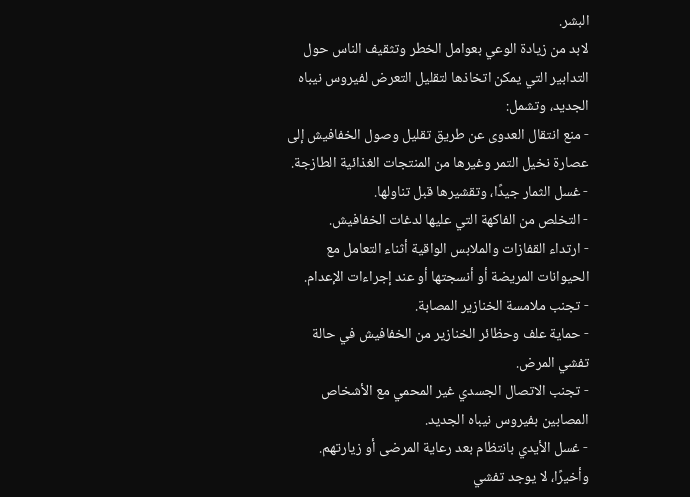البشر.
لابد من زيادة الوعي بعوامل الخطر وتثقيف الناس حول التدابير التي يمكن اتخاذها لتقليل التعرض لفيروس نيباه الجديد، وتشمل:
- منع انتقال العدوى عن طريق تقليل وصول الخفافيش إلى عصارة نخيل التمر وغيرها من المنتجات الغذائية الطازجة.
- غسل الثمار جيدًا، وتقشيرها قبل تناولها.
- التخلص من الفاكهة التي عليها لدغات الخفافيش.
- ارتداء القفازات والملابس الواقية أثناء التعامل مع الحيوانات المريضة أو أنسجتها أو عند إجراءات الإعدام.
- تجنب ملامسة الخنازير المصابة.
- حماية علف وحظائر الخنازير من الخفافيش في حالة تفشي المرض.
- تجنب الاتصال الجسدي غير المحمي مع الأشخاص المصابين بفيروس نيباه الجديد.
- غسل الأيدي بانتظام بعد رعاية المرضى أو زيارتهم.
وأخيرًا، لا يوجد تفشي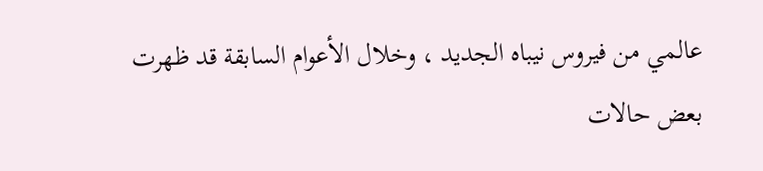عالمي من فيروس نيباه الجديد ، وخلال الأعوام السابقة قد ظهرت بعض حالات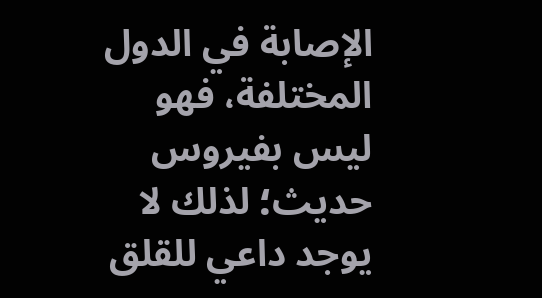الإصابة في الدول المختلفة، فهو ليس بفيروس حديث؛ لذلك لا يوجد داعي للقلق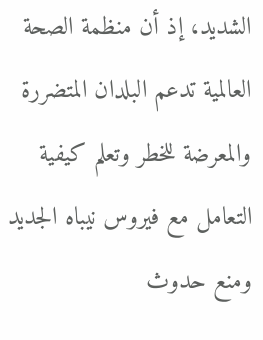الشديد، إذ أن منظمة الصحة العالمية تدعم البلدان المتضررة والمعرضة للخطر وتعلم كيفية التعامل مع فيروس نيباه الجديد ومنع حدوث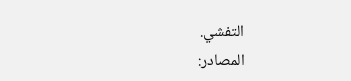التفشي.
المصادر: